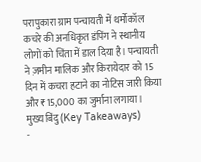परापुकारा ग्राम पन्चायती में थर्मोकॉल कचरे की अनधिकृत डंपिंग ने स्थानीय लोगों को चिंता में डाल दिया है। पन्चायती ने ज़मीन मालिक और किरायेदार को 15 दिन में कचरा हटाने का नोटिस जारी किया और ₹15,000 का जुर्माना लगाया।
मुख्य बिंदु (Key Takeaways)
-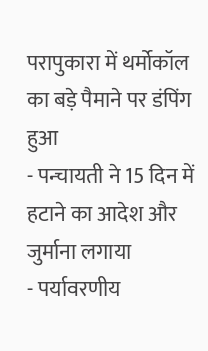परापुकारा में थर्मोकॉल का बड़े पैमाने पर डंपिंग हुआ
- पन्चायती ने 15 दिन में हटाने का आदेश और जुर्माना लगाया
- पर्यावरणीय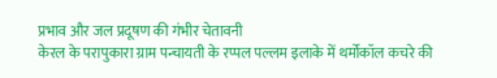प्रभाव और जल प्रदूषण की गंभीर चेतावनी
केरल के परापुकारा ग्राम पन्चायती के रप्पल पल्लम इलाके में थर्मोकॉल कचरे की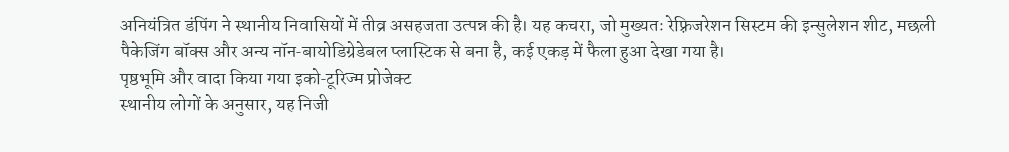अनियंत्रित डंपिंग ने स्थानीय निवासियों में तीव्र असहजता उत्पन्न की है। यह कचरा, जो मुख्यतः रेफ़्रिजरेशन सिस्टम की इन्सुलेशन शीट, मछली पैकेजिंग बॉक्स और अन्य नॉन‑बायोडिग्रेडेबल प्लास्टिक से बना है, कई एकड़ में फैला हुआ देखा गया है।
पृष्ठभूमि और वादा किया गया इको‑टूरिज्म प्रोजेक्ट
स्थानीय लोगों के अनुसार, यह निजी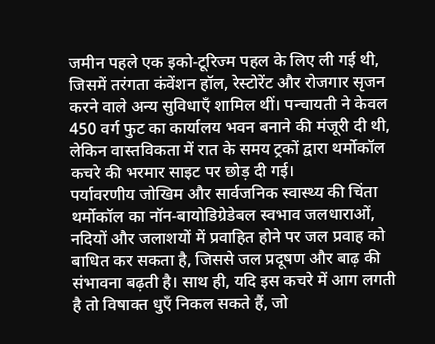जमीन पहले एक इको‑टूरिज्म पहल के लिए ली गई थी, जिसमें तरंगता कंवेंशन हॉल, रेस्टोरेंट और रोजगार सृजन करने वाले अन्य सुविधाएँ शामिल थीं। पन्चायती ने केवल 450 वर्ग फुट का कार्यालय भवन बनाने की मंजूरी दी थी, लेकिन वास्तविकता में रात के समय ट्रकों द्वारा थर्मोकॉल कचरे की भरमार साइट पर छोड़ दी गई।
पर्यावरणीय जोखिम और सार्वजनिक स्वास्थ्य की चिंता
थर्मोकॉल का नॉन‑बायोडिग्रेडेबल स्वभाव जलधाराओं, नदियों और जलाशयों में प्रवाहित होने पर जल प्रवाह को बाधित कर सकता है, जिससे जल प्रदूषण और बाढ़ की संभावना बढ़ती है। साथ ही, यदि इस कचरे में आग लगती है तो विषाक्त धुएँ निकल सकते हैं, जो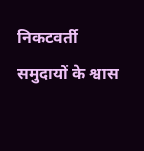निकटवर्ती समुदायों के श्वास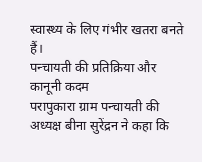स्वास्थ्य के लिए गंभीर खतरा बनते हैं।
पन्चायती की प्रतिक्रिया और कानूनी कदम
परापुकारा ग्राम पन्चायती की अध्यक्ष बीना सुरेंद्रन ने कहा कि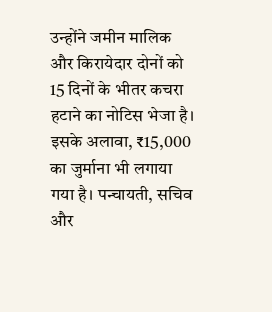उन्होंने जमीन मालिक और किरायेदार दोनों को 15 दिनों के भीतर कचरा हटाने का नोटिस भेजा है। इसके अलावा, ₹15,000 का जुर्माना भी लगाया गया है। पन्चायती, सचिव और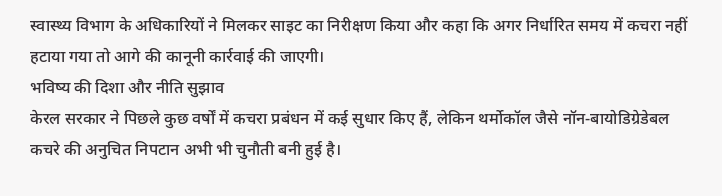स्वास्थ्य विभाग के अधिकारियों ने मिलकर साइट का निरीक्षण किया और कहा कि अगर निर्धारित समय में कचरा नहीं हटाया गया तो आगे की कानूनी कार्रवाई की जाएगी।
भविष्य की दिशा और नीति सुझाव
केरल सरकार ने पिछले कुछ वर्षों में कचरा प्रबंधन में कई सुधार किए हैं, लेकिन थर्मोकॉल जैसे नॉन‑बायोडिग्रेडेबल कचरे की अनुचित निपटान अभी भी चुनौती बनी हुई है।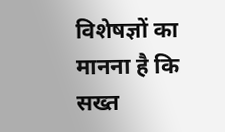विशेषज्ञों का मानना है कि सख्त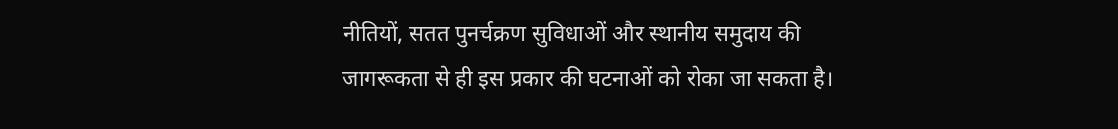नीतियों, सतत पुनर्चक्रण सुविधाओं और स्थानीय समुदाय की जागरूकता से ही इस प्रकार की घटनाओं को रोका जा सकता है।